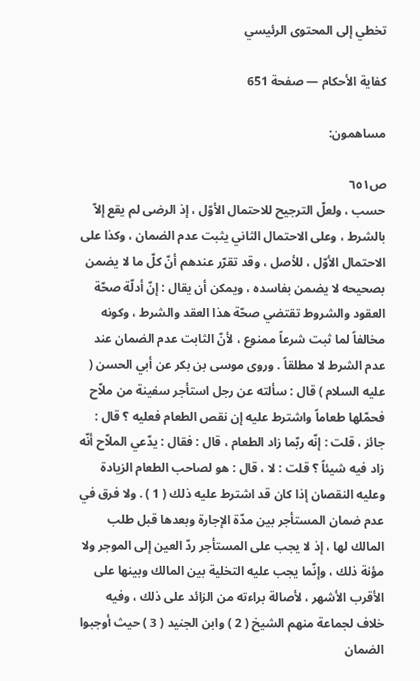تخطي إلى المحتوى الرئيسي

كفاية الأحكام — صفحة 651

مساهمون:

ص٦٥١
حسب ، ولعلّ الترجيح للاحتمال الأوّل ، إذ الرضى لم يقع إلاّ بالشرط ، وعلى الاحتمال الثاني يثبت عدم الضمان ، وكذا على الاحتمال الأوّل ، للأصل ، وقد تقرّر عندهم أنّ كلّ ما لا يضمن بصحيحه لا يضمن بفاسده ، ويمكن أن يقال : إنّ أدلّة صحّة العقود والشروط تقتضي صحّة هذا العقد والشرط ، وكونه مخالفاً لما ثبت شرعاً ممنوع ، لأنّ الثابت عدم الضمان عند عدم الشرط لا مطلقاً . وروى موسى بن بكر عن أبي الحسن ( عليه السلام ) قال : سألته عن رجل استأجر سفينة من ملاّح فحمّلها طعاماً واشترط عليه إن نقص الطعام فعليه ؟ قال : جائز ، قلت : إنّه ربّما زاد الطعام ، قال : فقال : يدّعي الملاّح أنّه زاد فيه شيئاً ؟ قلت : لا ، قال : هو لصاحب الطعام الزيادة وعليه النقصان إذا كان قد اشترط عليه ذلك ( 1 ) . ولا فرق في عدم ضمان المستأجر بين مدّة الإجارة وبعدها قبل طلب المالك لها ، إذ لا يجب على المستأجر ردّ العين إلى الموجر ولا مؤنة ذلك ، وإنّما يجب عليه التخلية بين المالك وبينها على الأقرب الأشهر ، لأصالة براءته من الزائد على ذلك ، وفيه خلاف لجماعة منهم الشيخ ( 2 ) وابن الجنيد ( 3 ) حيث أوجبوا الضمان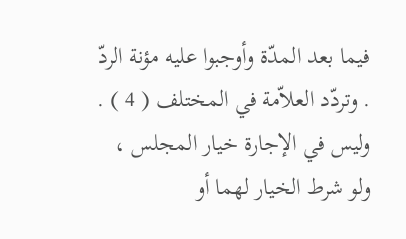فيما بعد المدّة وأوجبوا عليه مؤنة الردّ . وتردّد العلاّمة في المختلف ( 4 ) . وليس في الإجارة خيار المجلس ، ولو شرط الخيار لهما أو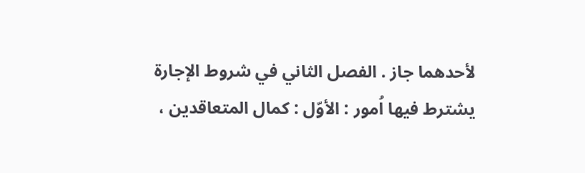لأحدهما جاز . الفصل الثاني في شروط الإجارة يشترط فيها اُمور : الأوّل : كمال المتعاقدين ،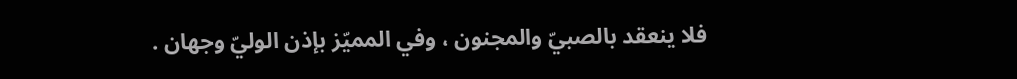فلا ينعقد بالصبيّ والمجنون ، وفي المميّز بإذن الوليّ وجهان .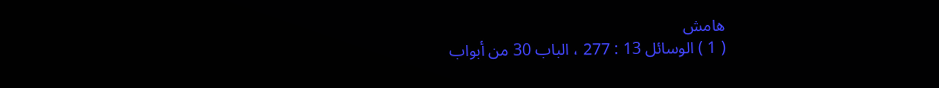هامش
( 1 ) الوسائل 13 : 277 ، الباب 30 من أبواب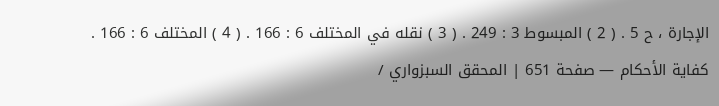الإجارة ، ح 5 . ( 2 ) المبسوط 3 : 249 . ( 3 ) نقله في المختلف 6 : 166 . ( 4 ) المختلف 6 : 166 .
كفاية الأحكام — صفحة 651 | المحقق السبزواري /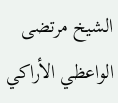الشيخ مرتضى الواعظي الأراكي